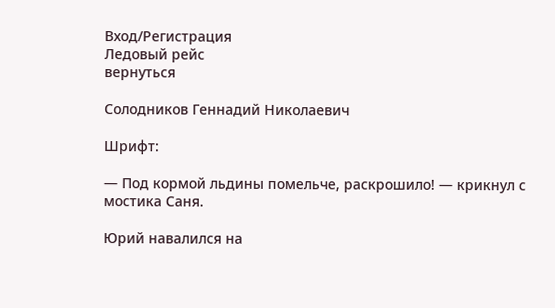Вход/Регистрация
Ледовый рейс
вернуться

Солодников Геннадий Николаевич

Шрифт:

— Под кормой льдины помельче, раскрошило! — крикнул с мостика Саня.

Юрий навалился на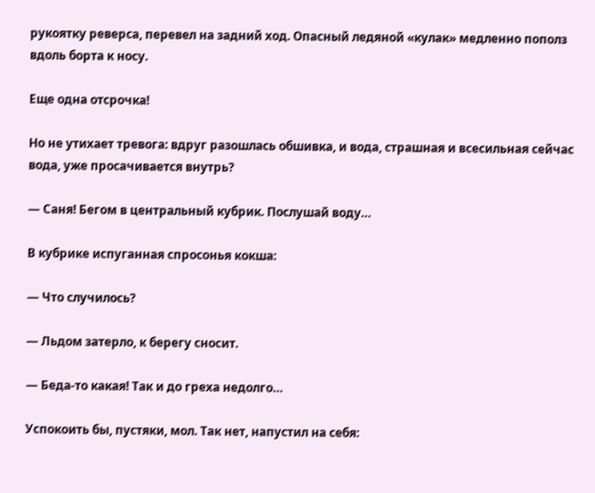рукоятку реверса, перевел на задний ход. Опасный ледяной «кулак» медленно пополз вдоль борта к носу.

Еще одна отсрочка!

Но не утихает тревога: вдруг разошлась обшивка, и вода, страшная и всесильная сейчас вода, уже просачивается внутрь?

— Саня! Бегом в центральный кубрик. Послушай воду…

В кубрике испуганная спросонья кокша:

— Что случилось?

— Льдом затерло, к берегу сносит.

— Беда-то какая! Так и до греха недолго…

Успокоить бы, пустяки, мол. Так нет, напустил на себя: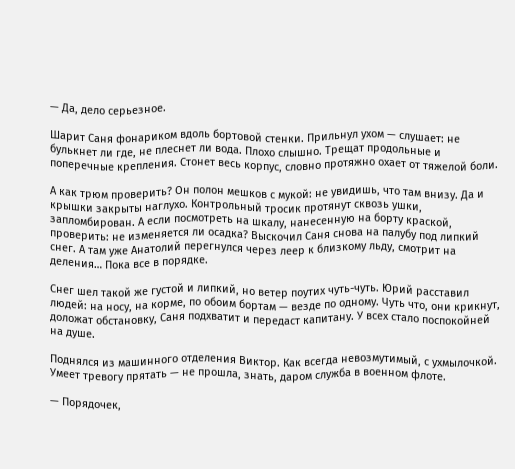— Да, дело серьезное.

Шарит Саня фонариком вдоль бортовой стенки. Прильнул ухом — слушает: не булькнет ли где, не плеснет ли вода. Плохо слышно. Трещат продольные и поперечные крепления. Стонет весь корпус, словно протяжно охает от тяжелой боли.

А как трюм проверить? Он полон мешков с мукой: не увидишь, что там внизу. Да и крышки закрыты наглухо. Контрольный тросик протянут сквозь ушки, запломбирован. А если посмотреть на шкалу, нанесенную на борту краской, проверить: не изменяется ли осадка? Выскочил Саня снова на палубу под липкий снег. А там уже Анатолий перегнулся через леер к близкому льду, смотрит на деления… Пока все в порядке.

Снег шел такой же густой и липкий, но ветер поутих чуть-чуть. Юрий расставил людей: на носу, на корме, по обоим бортам — везде по одному. Чуть что, они крикнут, доложат обстановку, Саня подхватит и передаст капитану. У всех стало поспокойней на душе.

Поднялся из машинного отделения Виктор. Как всегда невозмутимый, с ухмылочкой. Умеет тревогу прятать — не прошла, знать, даром служба в военном флоте.

— Порядочек,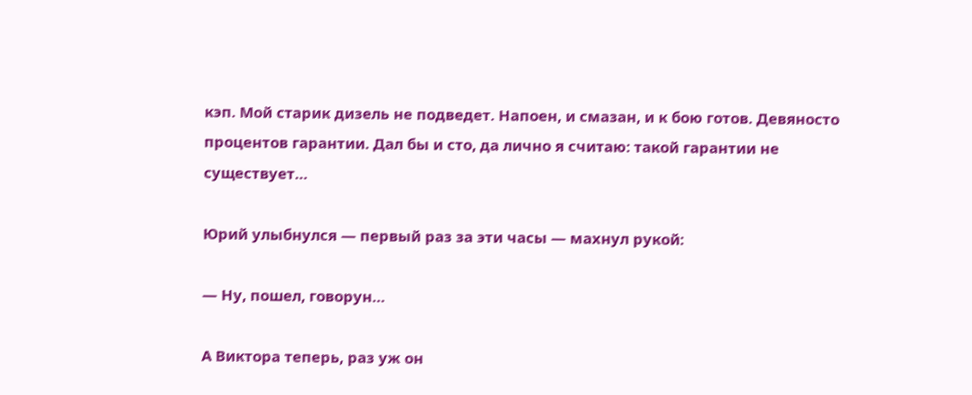кэп. Мой старик дизель не подведет. Напоен, и смазан, и к бою готов. Девяносто процентов гарантии. Дал бы и сто, да лично я считаю: такой гарантии не существует…

Юрий улыбнулся — первый раз за эти часы — махнул рукой:

— Ну, пошел, говорун…

А Виктора теперь, раз уж он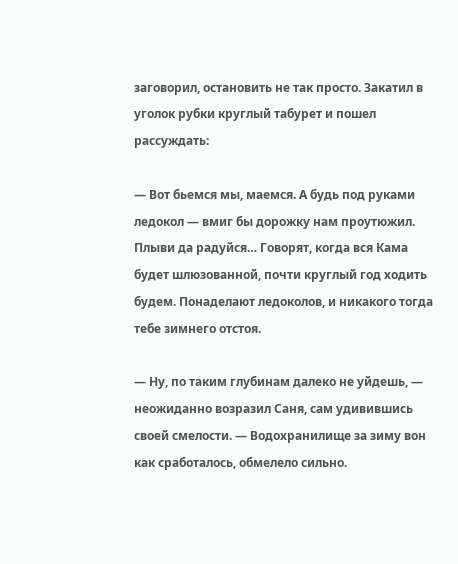заговорил, остановить не так просто. Закатил в уголок рубки круглый табурет и пошел рассуждать:

— Вот бьемся мы, маемся. А будь под руками ледокол — вмиг бы дорожку нам проутюжил. Плыви да радуйся… Говорят, когда вся Кама будет шлюзованной, почти круглый год ходить будем. Понаделают ледоколов, и никакого тогда тебе зимнего отстоя.

— Ну, по таким глубинам далеко не уйдешь, — неожиданно возразил Саня, сам удивившись своей смелости. — Водохранилище за зиму вон как сработалось, обмелело сильно.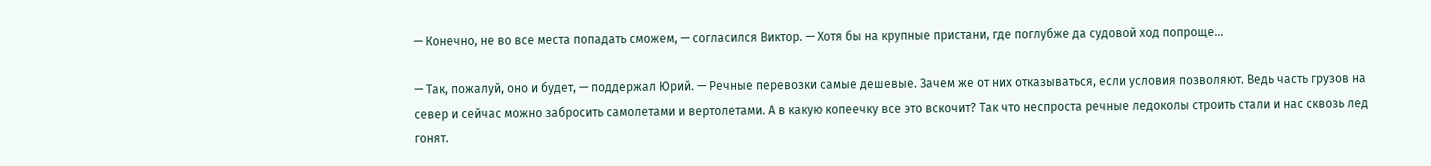— Конечно, не во все места попадать сможем, — согласился Виктор. — Хотя бы на крупные пристани, где поглубже да судовой ход попроще…

— Так, пожалуй, оно и будет, — поддержал Юрий. — Речные перевозки самые дешевые. Зачем же от них отказываться, если условия позволяют. Ведь часть грузов на север и сейчас можно забросить самолетами и вертолетами. А в какую копеечку все это вскочит? Так что неспроста речные ледоколы строить стали и нас сквозь лед гонят.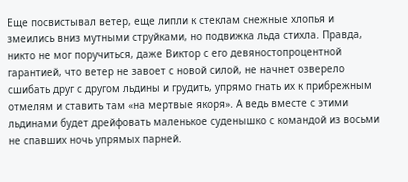Еще посвистывал ветер, еще липли к стеклам снежные хлопья и змеились вниз мутными струйками, но подвижка льда стихла. Правда, никто не мог поручиться, даже Виктор с его девяностопроцентной гарантией, что ветер не завоет с новой силой, не начнет озверело сшибать друг с другом льдины и грудить, упрямо гнать их к прибрежным отмелям и ставить там «на мертвые якоря». А ведь вместе с этими льдинами будет дрейфовать маленькое суденышко с командой из восьми не спавших ночь упрямых парней.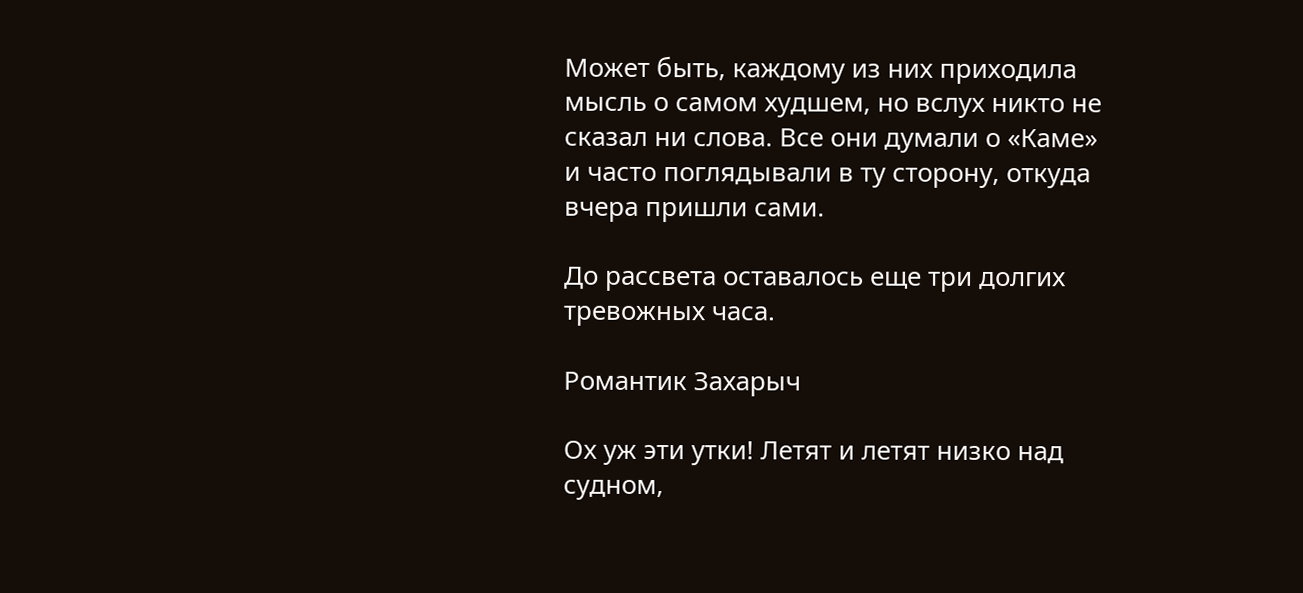Может быть, каждому из них приходила мысль о самом худшем, но вслух никто не сказал ни слова. Все они думали о «Каме» и часто поглядывали в ту сторону, откуда вчера пришли сами.

До рассвета оставалось еще три долгих тревожных часа.

Романтик Захарыч

Ох уж эти утки! Летят и летят низко над судном,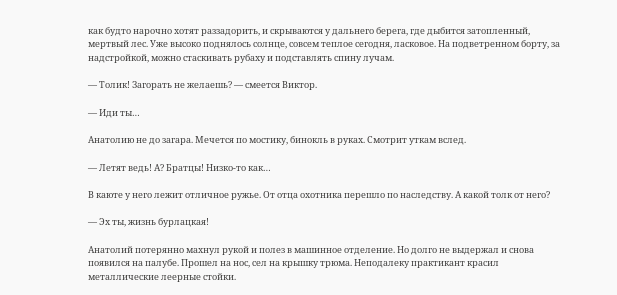как будто нарочно хотят раззадорить, и скрываются у дальнего берега, где дыбится затопленный, мертвый лес. Уже высоко поднялось солнце, совсем теплое сегодня, ласковое. На подветренном борту, за надстройкой, можно стаскивать рубаху и подставлять спину лучам.

— Толик! Загорать не желаешь? — смеется Виктор.

— Иди ты…

Анатолию не до загара. Мечется по мостику, бинокль в руках. Смотрит уткам вслед.

— Летят ведь! А? Братцы! Низко-то как…

В каюте у него лежит отличное ружье. От отца охотника перешло по наследству. А какой толк от него?

— Эх ты, жизнь бурлацкая!

Анатолий потерянно махнул рукой и полез в машинное отделение. Но долго не выдержал и снова появился на палубе. Прошел на нос, сел на крышку трюма. Неподалеку практикант красил металлические леерные стойки.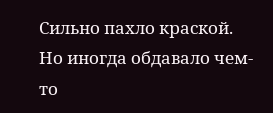Сильно пахло краской. Но иногда обдавало чем-то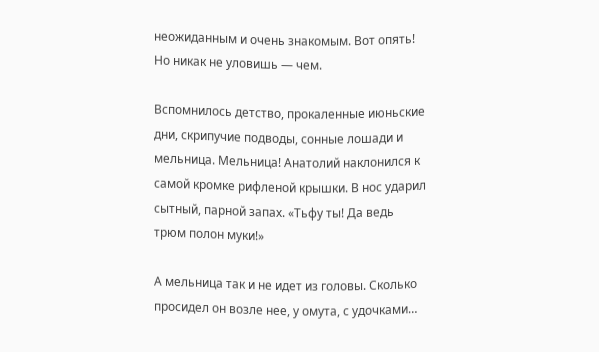неожиданным и очень знакомым. Вот опять! Но никак не уловишь — чем.

Вспомнилось детство, прокаленные июньские дни, скрипучие подводы, сонные лошади и мельница. Мельница! Анатолий наклонился к самой кромке рифленой крышки. В нос ударил сытный, парной запах. «Тьфу ты! Да ведь трюм полон муки!»

А мельница так и не идет из головы. Сколько просидел он возле нее, у омута, с удочками…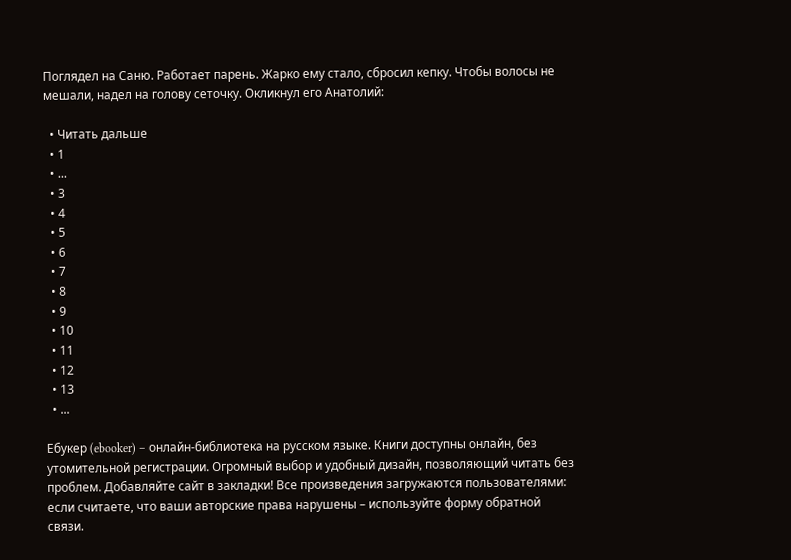Поглядел на Саню. Работает парень. Жарко ему стало, сбросил кепку. Чтобы волосы не мешали, надел на голову сеточку. Окликнул его Анатолий:

  • Читать дальше
  • 1
  • ...
  • 3
  • 4
  • 5
  • 6
  • 7
  • 8
  • 9
  • 10
  • 11
  • 12
  • 13
  • ...

Ебукер (ebooker) – онлайн-библиотека на русском языке. Книги доступны онлайн, без утомительной регистрации. Огромный выбор и удобный дизайн, позволяющий читать без проблем. Добавляйте сайт в закладки! Все произведения загружаются пользователями: если считаете, что ваши авторские права нарушены – используйте форму обратной связи.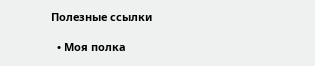Полезные ссылки

  • Моя полка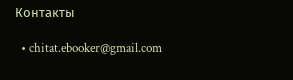Контакты

  • chitat.ebooker@gmail.com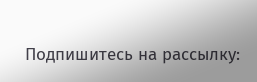Подпишитесь на рассылку: